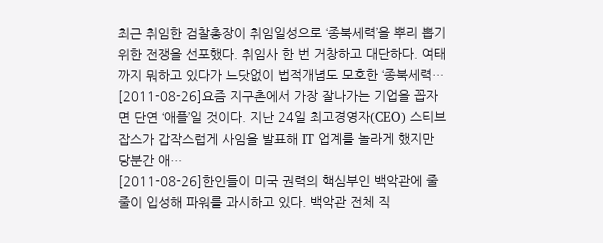최근 취임한 검찰총장이 취임일성으로 ‘종북세력’을 뿌리 뽑기 위한 전쟁을 선포했다. 취임사 한 번 거창하고 대단하다. 여태까지 뭐하고 있다가 느닷없이 법적개념도 모호한 ‘종북세력…
[2011-08-26]요즘 지구촌에서 가장 잘나가는 기업을 꼽자면 단연 ‘애플’일 것이다. 지난 24일 최고경영자(CEO) 스티브 잡스가 갑작스럽게 사임을 발표해 IT 업계를 놀라게 했지만 당분간 애…
[2011-08-26]한인들이 미국 권력의 핵심부인 백악관에 줄줄이 입성해 파워를 과시하고 있다. 백악관 전체 직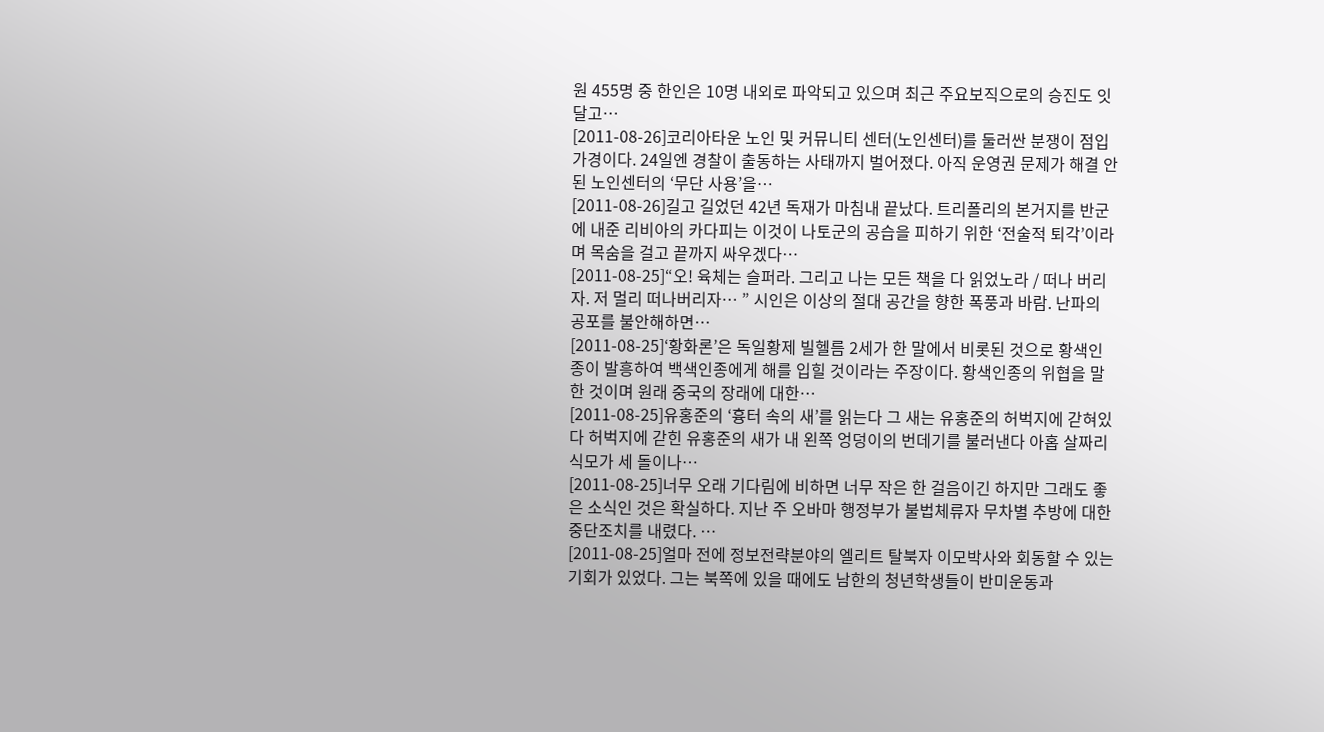원 455명 중 한인은 10명 내외로 파악되고 있으며 최근 주요보직으로의 승진도 잇달고…
[2011-08-26]코리아타운 노인 및 커뮤니티 센터(노인센터)를 둘러싼 분쟁이 점입가경이다. 24일엔 경찰이 출동하는 사태까지 벌어졌다. 아직 운영권 문제가 해결 안 된 노인센터의 ‘무단 사용’을…
[2011-08-26]길고 길었던 42년 독재가 마침내 끝났다. 트리폴리의 본거지를 반군에 내준 리비아의 카다피는 이것이 나토군의 공습을 피하기 위한 ‘전술적 퇴각’이라며 목숨을 걸고 끝까지 싸우겠다…
[2011-08-25]“오! 육체는 슬퍼라. 그리고 나는 모든 책을 다 읽었노라 / 떠나 버리자. 저 멀리 떠나버리자… ” 시인은 이상의 절대 공간을 향한 폭풍과 바람. 난파의 공포를 불안해하면…
[2011-08-25]‘황화론’은 독일황제 빌헬름 2세가 한 말에서 비롯된 것으로 황색인종이 발흥하여 백색인종에게 해를 입힐 것이라는 주장이다. 황색인종의 위협을 말한 것이며 원래 중국의 장래에 대한…
[2011-08-25]유홍준의 ‘흉터 속의 새’를 읽는다 그 새는 유홍준의 허벅지에 갇혀있다 허벅지에 갇힌 유홍준의 새가 내 왼쪽 엉덩이의 번데기를 불러낸다 아홉 살짜리 식모가 세 돌이나…
[2011-08-25]너무 오래 기다림에 비하면 너무 작은 한 걸음이긴 하지만 그래도 좋은 소식인 것은 확실하다. 지난 주 오바마 행정부가 불법체류자 무차별 추방에 대한 중단조치를 내렸다. …
[2011-08-25]얼마 전에 정보전략분야의 엘리트 탈북자 이모박사와 회동할 수 있는 기회가 있었다. 그는 북쪽에 있을 때에도 남한의 청년학생들이 반미운동과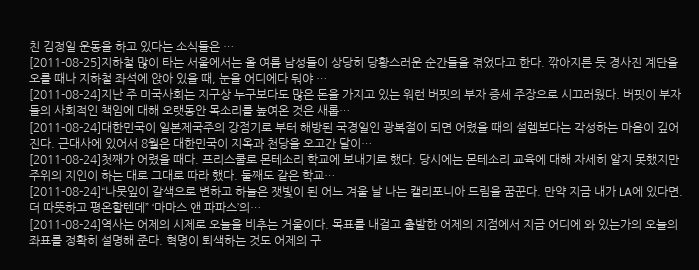친 김정일 운동을 하고 있다는 소식들은 …
[2011-08-25]지하철 많이 타는 서울에서는 올 여름 남성들이 상당히 당황스러운 순간들을 겪었다고 한다. 깎아지른 듯 경사진 계단을 오를 때나 지하철 좌석에 앉아 있을 때, 눈을 어디에다 둬야 …
[2011-08-24]지난 주 미국사회는 지구상 누구보다도 많은 돈을 가지고 있는 워런 버핏의 부자 증세 주장으로 시끄러웠다. 버핏이 부자들의 사회적인 책임에 대해 오랫동안 목소리를 높여온 것은 새롭…
[2011-08-24]대한민국이 일본제국주의 강점기로 부터 해방된 국경일인 광복절이 되면 어렸을 때의 설렘보다는 각성하는 마음이 깊어진다. 근대사에 있어서 8월은 대한민국이 지옥과 천당을 오고간 달이…
[2011-08-24]첫째가 어렸을 때다. 프리스쿨로 몬테소리 학교에 보내기로 했다. 당시에는 몬테소리 교육에 대해 자세히 알지 못했지만 주위의 지인이 하는 대로 그대로 따라 했다. 둘째도 같은 학교…
[2011-08-24]“나뭇잎이 갈색으로 변하고 하늘은 잿빛이 된 어느 겨울 날 나는 캘리포니아 드림을 꿈꾼다. 만약 지금 내가 LA에 있다면. 더 따뜻하고 평온할텐데” ‘마마스 앤 파파스’의…
[2011-08-24]역사는 어제의 시제로 오늘을 비추는 거울이다. 목표를 내걸고 출발한 어제의 지점에서 지금 어디에 와 있는가의 오늘의 좌표를 정확히 설명해 준다. 혁명이 퇴색하는 것도 어제의 구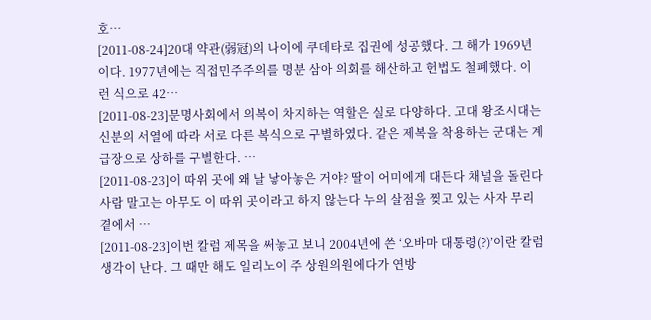호…
[2011-08-24]20대 약관(弱冠)의 나이에 쿠데타로 집권에 성공했다. 그 해가 1969년이다. 1977년에는 직접민주주의를 명분 삼아 의회를 해산하고 헌법도 철폐했다. 이런 식으로 42…
[2011-08-23]문명사회에서 의복이 차지하는 역할은 실로 다양하다. 고대 왕조시대는 신분의 서열에 따라 서로 다른 복식으로 구별하였다. 같은 제복을 착용하는 군대는 계급장으로 상하를 구별한다. …
[2011-08-23]이 따위 곳에 왜 날 낳아놓은 거야? 딸이 어미에게 대든다 채널을 돌린다 사람 말고는 아무도 이 따위 곳이라고 하지 않는다 누의 살점을 찢고 있는 사자 무리 곁에서 …
[2011-08-23]이번 칼럼 제목을 써놓고 보니 2004년에 쓴 ‘오바마 대통령(?)’이란 칼럼 생각이 난다. 그 때만 해도 일리노이 주 상원의원에다가 연방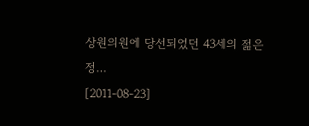상원의원에 당선되었던 43세의 젊은 정…
[2011-08-23]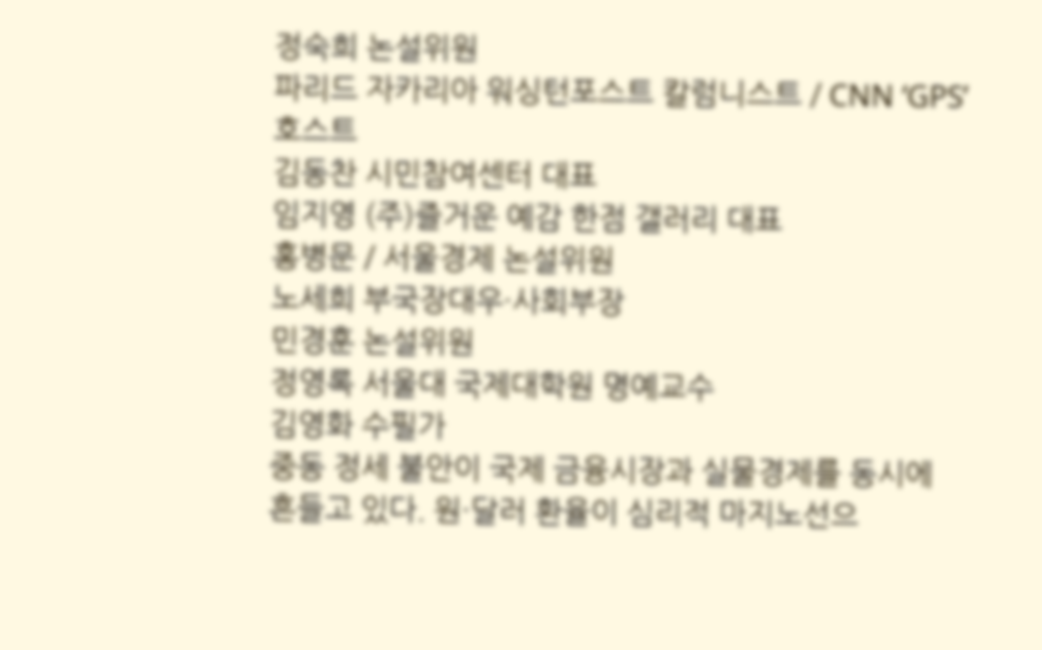정숙희 논설위원
파리드 자카리아 워싱턴포스트 칼럼니스트 / CNN ‘GPS’ 호스트
김동찬 시민참여센터 대표
임지영 (주)즐거운 예감 한점 갤러리 대표
홍병문 / 서울경제 논설위원
노세희 부국장대우·사회부장
민경훈 논설위원
정영록 서울대 국제대학원 명예교수
김영화 수필가
중동 정세 불안이 국제 금융시장과 실물경제를 동시에 흔들고 있다. 원·달러 환율이 심리적 마지노선으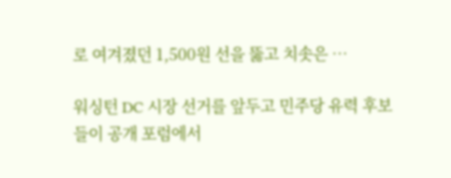로 여겨졌던 1,500원 선을 뚫고 치솟은 …

워싱턴 DC 시장 선거를 앞두고 민주당 유력 후보들이 공개 포럼에서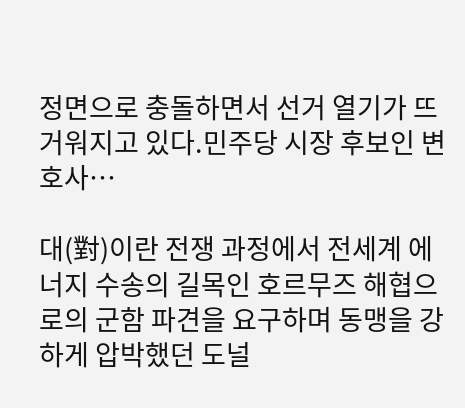정면으로 충돌하면서 선거 열기가 뜨거워지고 있다.민주당 시장 후보인 변호사…

대(對)이란 전쟁 과정에서 전세계 에너지 수송의 길목인 호르무즈 해협으로의 군함 파견을 요구하며 동맹을 강하게 압박했던 도널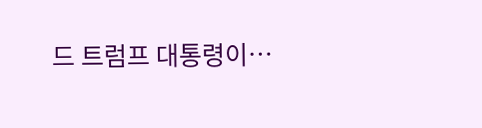드 트럼프 대통령이…